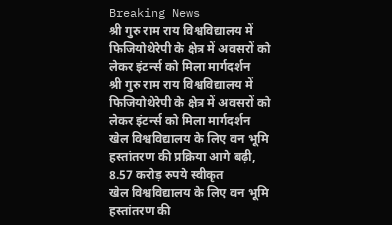Breaking News
श्री गुरु राम राय विश्वविद्यालय में फिजियोथेरेपी के क्षेत्र में अवसरों को लेकर इंटर्न्स को मिला मार्गदर्शन
श्री गुरु राम राय विश्वविद्यालय में फिजियोथेरेपी के क्षेत्र में अवसरों को लेकर इंटर्न्स को मिला मार्गदर्शन
खेल विश्वविद्यालय के लिए वन भूमि हस्तांतरण की प्रक्रिया आगे बढ़ी, 8.57 करोड़ रुपये स्वीकृत
खेल विश्वविद्यालय के लिए वन भूमि हस्तांतरण की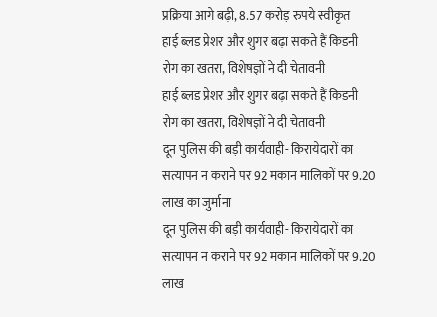प्रक्रिया आगे बढ़ी, 8.57 करोड़ रुपये स्वीकृत
हाई ब्लड प्रेशर और शुगर बढ़ा सकते हैं किडनी रोग का खतरा, विशेषज्ञों ने दी चेतावनी
हाई ब्लड प्रेशर और शुगर बढ़ा सकते हैं किडनी रोग का खतरा, विशेषज्ञों ने दी चेतावनी
दून पुलिस की बड़ी कार्यवाही- किरायेदारों का सत्यापन न कराने पर 92 मकान मालिकों पर 9.20 लाख का जुर्माना
दून पुलिस की बड़ी कार्यवाही- किरायेदारों का सत्यापन न कराने पर 92 मकान मालिकों पर 9.20 लाख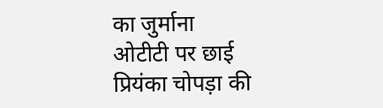का जुर्माना
ओटीटी पर छाई प्रियंका चोपड़ा की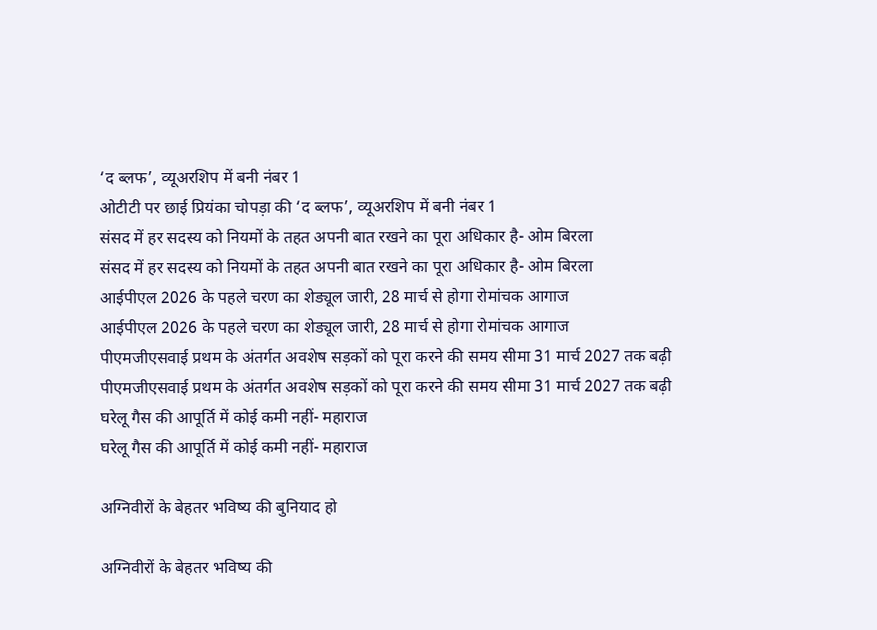‘द ब्लफ’, व्यूअरशिप में बनी नंबर 1
ओटीटी पर छाई प्रियंका चोपड़ा की ‘द ब्लफ’, व्यूअरशिप में बनी नंबर 1
संसद में हर सदस्य को नियमों के तहत अपनी बात रखने का पूरा अधिकार है- ओम बिरला
संसद में हर सदस्य को नियमों के तहत अपनी बात रखने का पूरा अधिकार है- ओम बिरला
आईपीएल 2026 के पहले चरण का शेड्यूल जारी, 28 मार्च से होगा रोमांचक आगाज
आईपीएल 2026 के पहले चरण का शेड्यूल जारी, 28 मार्च से होगा रोमांचक आगाज
पीएमजीएसवाई प्रथम के अंतर्गत अवशेष सड़कों को पूरा करने की समय सीमा 31 मार्च 2027 तक बढ़ी
पीएमजीएसवाई प्रथम के अंतर्गत अवशेष सड़कों को पूरा करने की समय सीमा 31 मार्च 2027 तक बढ़ी
घरेलू गैस की आपूर्ति में कोई कमी नहीं- महाराज
घरेलू गैस की आपूर्ति में कोई कमी नहीं- महाराज

अग्निवीरों के बेहतर भविष्य की बुनियाद हो

अग्निवीरों के बेहतर भविष्य की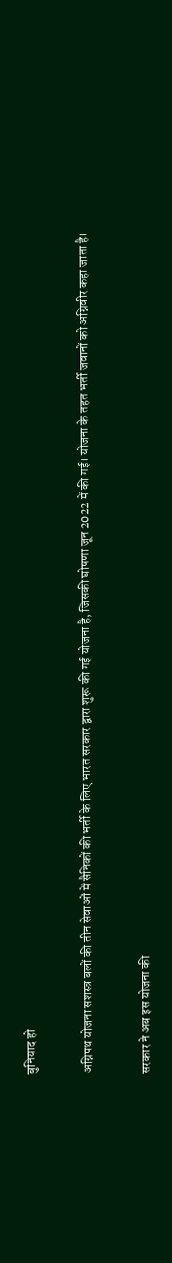बुनियाद हो

अग्निपथ योजना सशस्त्र बलों की तीन सेवाओं में सैनिकों की भर्ती के लिए भारत सरकार द्वारा शुरू की गई योजना है, जिसकी घोषणा जून 2022 में की गई। योजना के तहत भर्ती जवानों को अग्निवीर कहा जाता है।

सरकार ने अब इस योजना की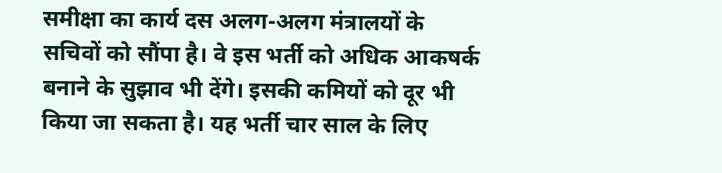समीक्षा का कार्य दस अलग-अलग मंत्रालयों के सचिवों को सौंपा है। वे इस भर्ती को अधिक आकषर्क बनाने के सुझाव भी देंगे। इसकी कमियों को दूर भी किया जा सकता है। यह भर्ती चार साल के लिए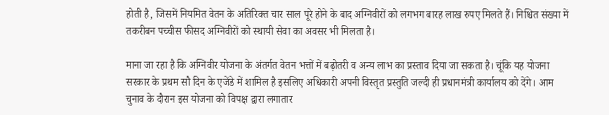होती है, जिसमें नियमित वेतन के अतिरिक्त चार साल पूरे होने के बाद अग्निवीरों को लगभग बारह लाख रुपए मिलते हैं। निश्चित संख्या में तकरीबन पच्चीस फीसद अग्निवीरों को स्थायी सेवा का अवसर भी मिलता है।

माना जा रहा है कि अग्निवीर योजना के अंतर्गत वेतन भत्तों में बढ़ोतरी व अन्य लाभ का प्रस्ताव दिया जा सकता है। चूंकि यह योजना सरकार के प्रथम सौ दिन के एजेंडे में शामिल है इसलिए अधिकारी अपनी विस्तृत प्रस्तुति जल्दी ही प्रधानमंत्री कार्यालय को देंगे। आम चुनाव के दौरान इस योजना को विपक्ष द्वारा लगातार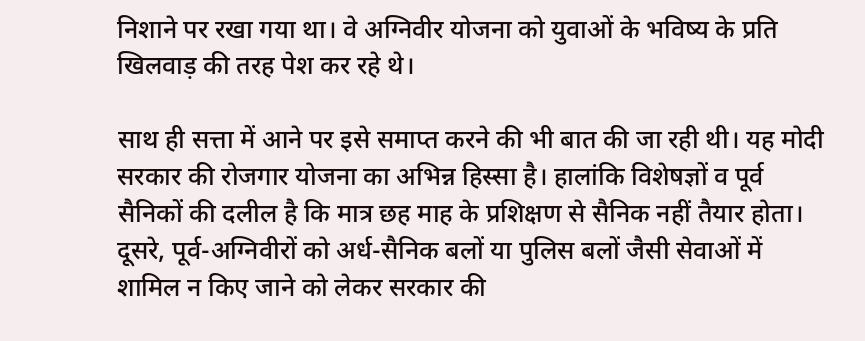निशाने पर रखा गया था। वे अग्निवीर योजना को युवाओं के भविष्य के प्रति खिलवाड़ की तरह पेश कर रहे थे।

साथ ही सत्ता में आने पर इसे समाप्त करने की भी बात की जा रही थी। यह मोदी सरकार की रोजगार योजना का अभिन्न हिस्सा है। हालांकि विशेषज्ञों व पूर्व सैनिकों की दलील है कि मात्र छह माह के प्रशिक्षण से सैनिक नहीं तैयार होता। दूसरे, पूर्व-अग्निवीरों को अर्ध-सैनिक बलों या पुलिस बलों जैसी सेवाओं में शामिल न किए जाने को लेकर सरकार की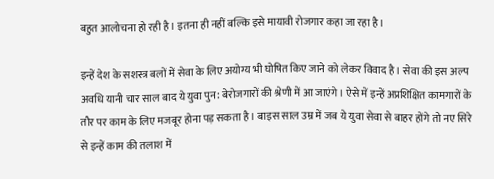बहुत आलोचना हो रही है। इतना ही नहीं बल्कि इसे मायावी रोजगार कहा जा रहा है।

इन्हें देश के सशस्त्र बलों में सेवा के लिए अयोग्य भी घोषित किए जाने को लेकर विवाद है। सेवा की इस अल्प अवधि यानी चार साल बाद ये युवा पुन: बेरोजगारों की श्रेणी में आ जाएंगे। ऐसे में इन्हें अप्रशिक्षित कामगारों के तौर पर काम के लिए मजबूर होना पड़ सकता है। बाइस साल उम्र में जब ये युवा सेवा से बाहर होंगे तो नए सिरे से इन्हें काम की तलाश में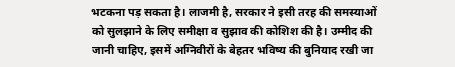भटकना पड़ सकता है। लाजमी है, सरकार ने इसी तरह की समस्याओं को सुलझाने के लिए समीक्षा व सुझाव की कोशिश की है। उम्मीद की जानी चाहिए, इसमें अग्निवीरों के बेहतर भविष्य की बुनियाद रखी जा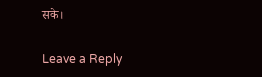सके।

Leave a Reply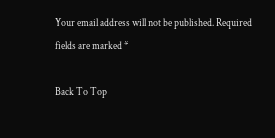Your email address will not be published. Required fields are marked *

Back To Top